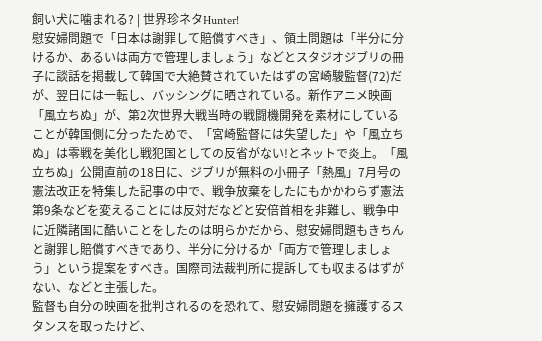飼い犬に噛まれる? | 世界珍ネタHunter!
慰安婦問題で「日本は謝罪して賠償すべき」、領土問題は「半分に分けるか、あるいは両方で管理しましょう」などとスタジオジブリの冊子に談話を掲載して韓国で大絶賛されていたはずの宮崎駿監督(72)だが、翌日には一転し、バッシングに晒されている。新作アニメ映画「風立ちぬ」が、第2次世界大戦当時の戦闘機開発を素材にしていることが韓国側に分ったためで、「宮崎監督には失望した」や「風立ちぬ」は零戦を美化し戦犯国としての反省がない!とネットで炎上。「風立ちぬ」公開直前の18日に、ジブリが無料の小冊子「熱風」7月号の憲法改正を特集した記事の中で、戦争放棄をしたにもかかわらず憲法第9条などを変えることには反対だなどと安倍首相を非難し、戦争中に近隣諸国に酷いことをしたのは明らかだから、慰安婦問題もきちんと謝罪し賠償すべきであり、半分に分けるか「両方で管理しましょう」という提案をすべき。国際司法裁判所に提訴しても収まるはずがない、などと主張した。
監督も自分の映画を批判されるのを恐れて、慰安婦問題を擁護するスタンスを取ったけど、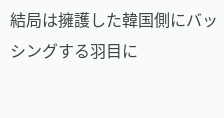結局は擁護した韓国側にバッシングする羽目に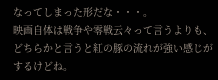なってしまった形だな・・・。
映画自体は戦争や零戦云々って言うよりも、どちらかと言うと紅の豚の流れが強い感じがするけどね。